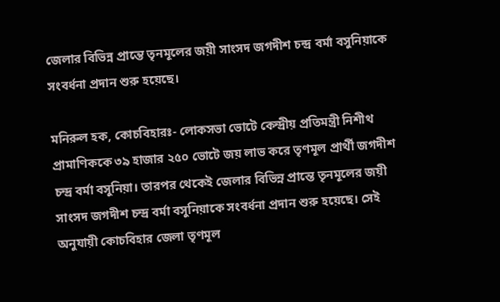জেলার বিভিন্ন প্রান্তে তৃনমূলের জয়ী সাংসদ জগদীশ চন্দ্র বর্মা বসুনিয়াকে সংবর্ধনা প্রদান শুরু হয়েছে।

মনিরুল হক, কোচবিহারঃ- লোকসভা ভোটে কেন্দ্রীয় প্রতিমন্ত্রী নিশীথ প্রামাণিককে ৩৯ হাজার ২৫০ ভোটে জয় লাভ করে তৃণমূল প্রার্থী জগদীশ চন্দ্র বর্মা বসুনিয়া। তারপর থেকেই জেলার বিভিন্ন প্রান্তে তৃনমূলের জয়ী সাংসদ জগদীশ চন্দ্র বর্মা বসুনিয়াকে সংবর্ধনা প্রদান শুরু হয়েছে। সেই অনুযায়ী কোচবিহার জেলা তৃণমূল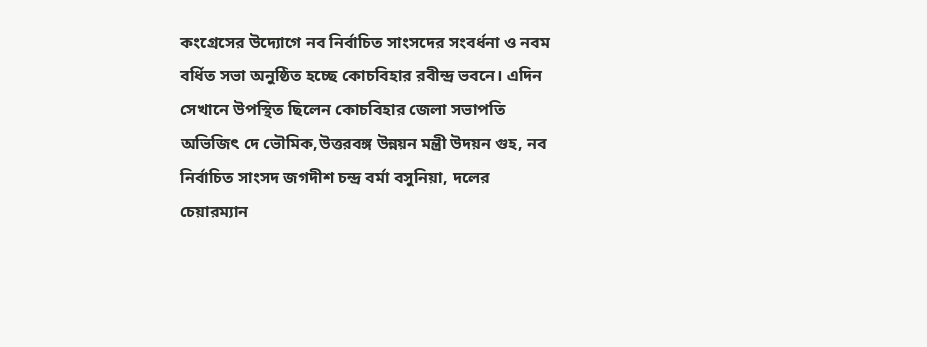কংগ্রেসের উদ্যোগে নব নির্বাচিত সাংসদের সংবর্ধনা ও নবম বর্ধিত সভা অনুষ্ঠিত হচ্ছে কোচবিহার রবীন্দ্র ভবনে। এদিন সেখানে উপস্থিত ছিলেন কোচবিহার জেলা সভাপতি অভিজিৎ দে ভৌমিক,উত্তরবঙ্গ উন্নয়ন মন্ত্রী উদয়ন গুহ, নব নির্বাচিত সাংসদ জগদীশ চন্দ্র বর্মা বসুনিয়া, দলের চেয়ারম্যান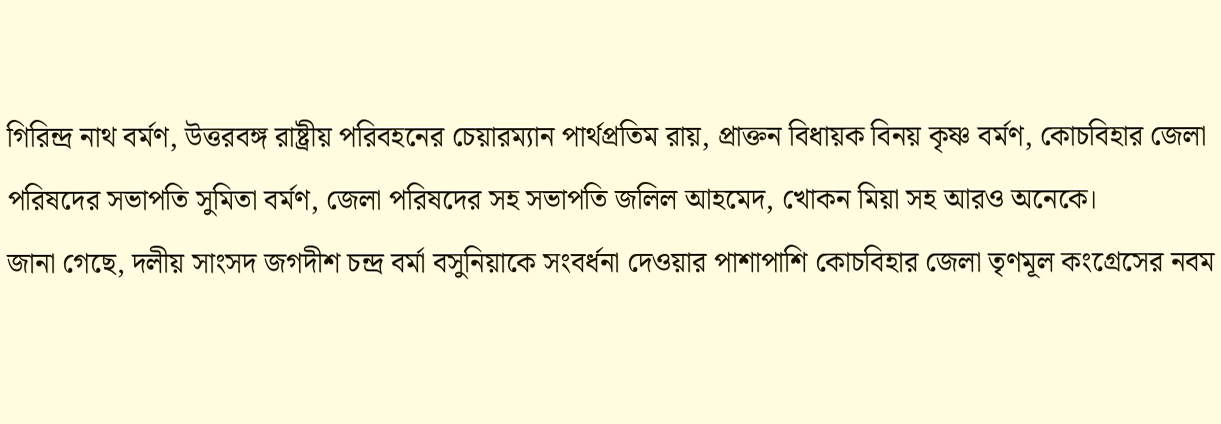গিরিন্দ্র নাথ বর্মণ, উত্তরবঙ্গ রাষ্ট্রীয় পরিবহনের চেয়ারম্যান পার্থপ্রতিম রায়, প্রাক্তন বিধায়ক বিনয় কৃষ্ণ বর্মণ, কোচবিহার জেলা পরিষদের সভাপতি সুমিতা বর্মণ, জেলা পরিষদের সহ সভাপতি জলিল আহমেদ, খোকন মিয়া সহ আরও অনেকে।
জানা গেছে, দলীয় সাংসদ জগদীশ চন্দ্র বর্মা বসুনিয়াকে সংবর্ধনা দেওয়ার পাশাপাশি কোচবিহার জেলা তৃণমূল কংগ্রেসের নবম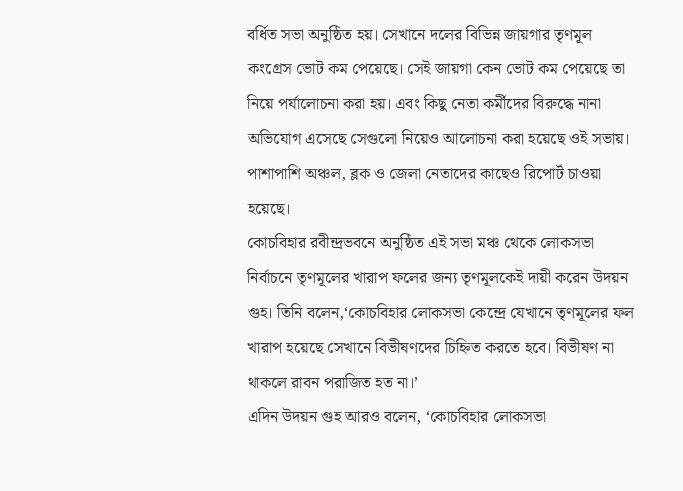বর্ধিত সভা অনুষ্ঠিত হয়। সেখানে দলের বিভিন্ন জায়গার তৃণমূল কংগ্রেস ভোট কম পেয়েছে। সেই জায়গা কেন ভোট কম পেয়েছে তা নিয়ে পর্যালোচনা করা হয়। এবং কিছু নেতা কর্মীদের বিরুদ্ধে নানা অভিযোগ এসেছে সেগুলো নিয়েও আলোচনা করা হয়েছে ওই সভায়। পাশাপাশি অঞ্চল, ব্লক ও জেলা নেতাদের কাছেও রিপোর্ট চাওয়া হয়েছে।
কোচবিহার রবীন্দ্রভবনে অনুষ্ঠিত এই সভা মঞ্চ থেকে লোকসভা নির্বাচনে তৃণমূলের খারাপ ফলের জন্য তৃণমূলকেই দায়ী করেন উদয়ন গুহ। তিনি বলেন,‘কোচবিহার লোকসভা কেন্দ্রে যেখানে তৃণমূলের ফল খারাপ হয়েছে সেখানে বিভীষণদের চিহ্নিত করতে হবে। বিভীষণ না থাকলে রাবন পরাজিত হত না।’
এদিন উদয়ন গুহ আরও বলেন, ‘কোচবিহার লোকসভা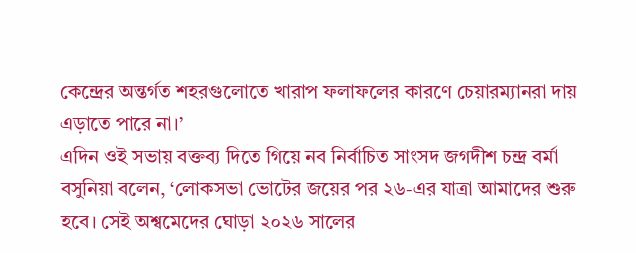কেন্দ্রের অন্তর্গত শহরগুলোতে খারাপ ফলাফলের কারণে চেয়ারম্যানরা দায় এড়াতে পারে না।’
এদিন ওই সভায় বক্তব্য দিতে গিয়ে নব নির্বাচিত সাংসদ জগদীশ চন্দ্র বর্মা বসুনিয়া বলেন, ‘লোকসভা ভোটের জয়ের পর ২৬-এর যাত্রা আমাদের শুরু হবে। সেই অশ্বমেদের ঘোড়া ২০২৬ সালের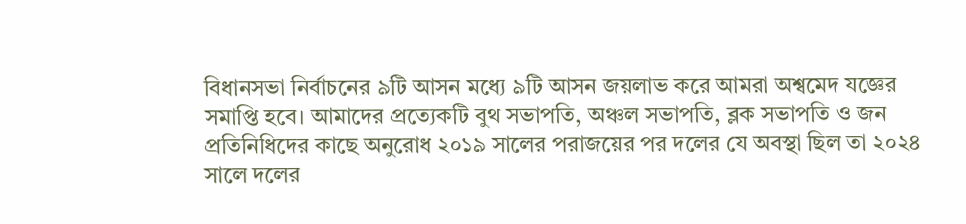বিধানসভা নির্বাচনের ৯টি আসন মধ্যে ৯টি আসন জয়লাভ করে আমরা অশ্বমেদ যজ্ঞের সমাপ্তি হবে। আমাদের প্রত্যেকটি বুথ সভাপতি, অঞ্চল সভাপতি, ব্লক সভাপতি ও জন প্রতিনিধিদের কাছে অনুরোধ ২০১৯ সালের পরাজয়ের পর দলের যে অবস্থা ছিল তা ২০২৪ সালে দলের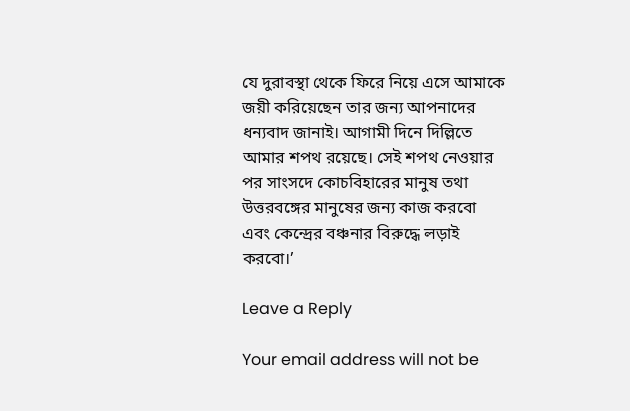যে দুরাবস্থা থেকে ফিরে নিয়ে এসে আমাকে জয়ী করিয়েছেন তার জন্য আপনাদের ধন্যবাদ জানাই। আগামী দিনে দিল্লিতে আমার শপথ রয়েছে। সেই শপথ নেওয়ার পর সাংসদে কোচবিহারের মানুষ তথা উত্তরবঙ্গের মানুষের জন্য কাজ করবো এবং কেন্দ্রের বঞ্চনার বিরুদ্ধে লড়াই করবো।’

Leave a Reply

Your email address will not be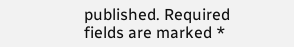published. Required fields are marked *